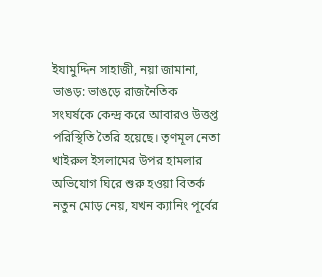ইযামুদ্দিন সাহাজী, নয়া জামানা, ভাঙড়: ভাঙড়ে রাজনৈতিক সংঘর্ষকে কেন্দ্র করে আবারও উত্তপ্ত পরিস্থিতি তৈরি হয়েছে। তৃণমূল নেতা খাইরুল ইসলামের উপর হামলার অভিযোগ ঘিরে শুরু হওয়া বিতর্ক নতুন মোড় নেয়, যখন ক্যানিং পূর্বের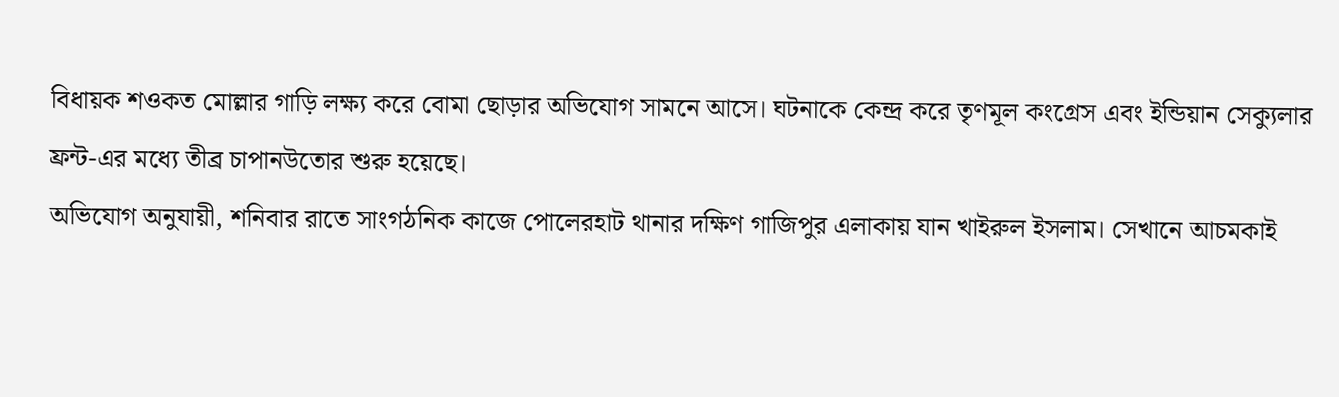বিধায়ক শওকত মোল্লার গাড়ি লক্ষ্য করে বোমা ছোড়ার অভিযোগ সামনে আসে। ঘটনাকে কেন্দ্র করে তৃণমূল কংগ্রেস এবং ইন্ডিয়ান সেক্যুলার ফ্রন্ট-এর মধ্যে তীব্র চাপানউতোর শুরু হয়েছে।
অভিযোগ অনুযায়ী, শনিবার রাতে সাংগঠনিক কাজে পোলেরহাট থানার দক্ষিণ গাজিপুর এলাকায় যান খাইরুল ইসলাম। সেখানে আচমকাই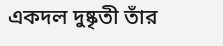একদল দুষ্কৃতী তাঁর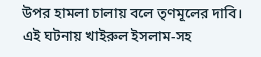উপর হামলা চালায় বলে তৃণমূলের দাবি। এই ঘটনায় খাইরুল ইসলাম-সহ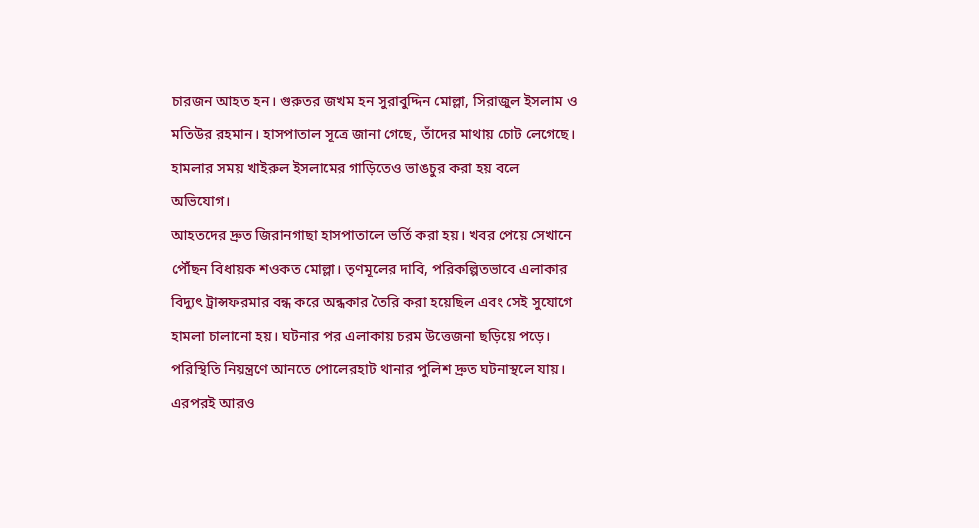চারজন আহত হন। গুরুতর জখম হন সুরাবুদ্দিন মোল্লা, সিরাজুল ইসলাম ও মতিউর রহমান। হাসপাতাল সূত্রে জানা গেছে, তাঁদের মাথায় চোট লেগেছে। হামলার সময় খাইরুল ইসলামের গাড়িতেও ভাঙচুর করা হয় বলে অভিযোগ।
আহতদের দ্রুত জিরানগাছা হাসপাতালে ভর্তি করা হয়। খবর পেয়ে সেখানে পৌঁছন বিধায়ক শওকত মোল্লা। তৃণমূলের দাবি, পরিকল্পিতভাবে এলাকার বিদ্যুৎ ট্রান্সফরমার বন্ধ করে অন্ধকার তৈরি করা হয়েছিল এবং সেই সুযোগে হামলা চালানো হয়। ঘটনার পর এলাকায় চরম উত্তেজনা ছড়িয়ে পড়ে। পরিস্থিতি নিয়ন্ত্রণে আনতে পোলেরহাট থানার পুলিশ দ্রুত ঘটনাস্থলে যায়।
এরপরই আরও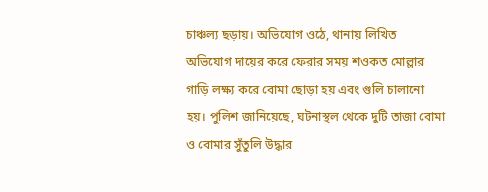চাঞ্চল্য ছড়ায়। অভিযোগ ওঠে, থানায় লিখিত অভিযোগ দায়ের করে ফেরার সময় শওকত মোল্লার গাড়ি লক্ষ্য করে বোমা ছোড়া হয় এবং গুলি চালানো হয়। পুলিশ জানিয়েছে, ঘটনাস্থল থেকে দুটি তাজা বোমা ও বোমার সুঁতুলি উদ্ধার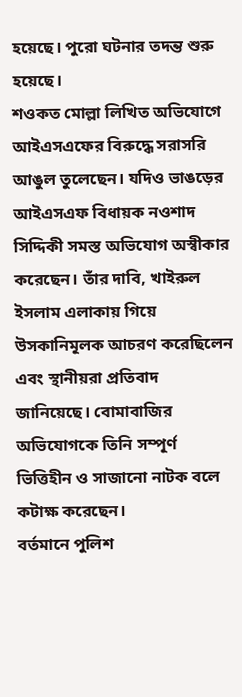হয়েছে। পুরো ঘটনার তদন্ত শুরু হয়েছে।
শওকত মোল্লা লিখিত অভিযোগে আইএসএফের বিরুদ্ধে সরাসরি আঙুল তুলেছেন। যদিও ভাঙড়ের আইএসএফ বিধায়ক নওশাদ সিদ্দিকী সমস্ত অভিযোগ অস্বীকার করেছেন। তাঁর দাবি, খাইরুল ইসলাম এলাকায় গিয়ে উসকানিমূলক আচরণ করেছিলেন এবং স্থানীয়রা প্রতিবাদ জানিয়েছে। বোমাবাজির অভিযোগকে তিনি সম্পূর্ণ ভিত্তিহীন ও সাজানো নাটক বলে কটাক্ষ করেছেন।
বর্তমানে পুলিশ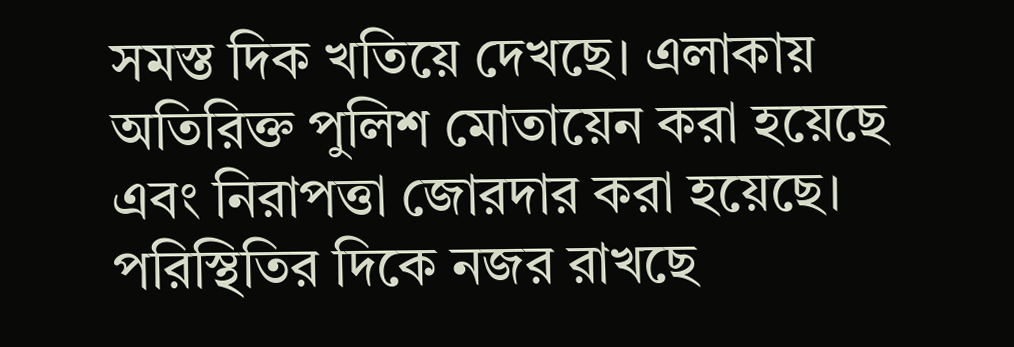সমস্ত দিক খতিয়ে দেখছে। এলাকায় অতিরিক্ত পুলিশ মোতায়েন করা হয়েছে এবং নিরাপত্তা জোরদার করা হয়েছে। পরিস্থিতির দিকে নজর রাখছে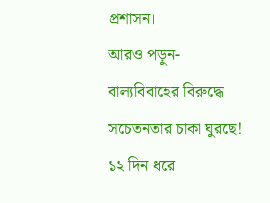প্রশাসন।
আরও পড়ুন-
বাল্যবিবাহের বিরুদ্ধে সচেতনতার চাকা ঘুরছে! ১২ দিন ধরে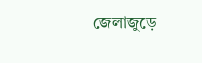জেলাজুড়ে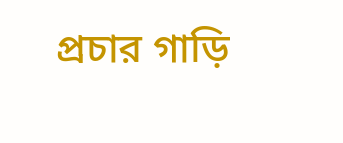প্রচার গাড়ি